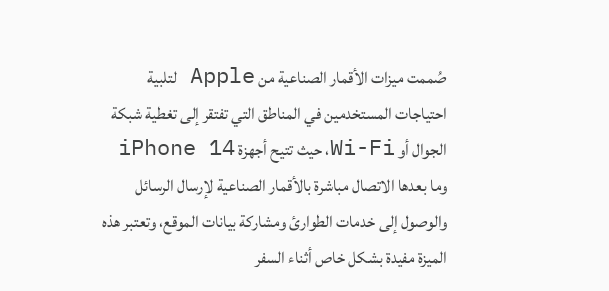صُممت ميزات الأقمار الصناعية من Apple لتلبية احتياجات المستخدمين في المناطق التي تفتقر إلى تغطية شبكة الجوال أو Wi-Fi، حيث تتيح أجهزة iPhone 14 وما بعدها الاتصال مباشرة بالأقمار الصناعية لإرسال الرسائل والوصول إلى خدمات الطوارئ ومشاركة بيانات الموقع، وتعتبر هذه الميزة مفيدة بشكل خاص أثناء السفر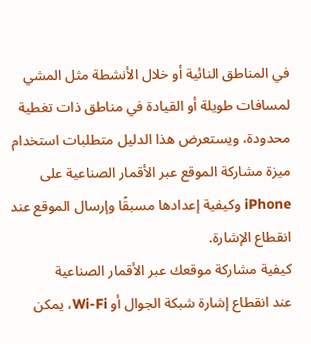في المناطق النائية أو خلال الأنشطة مثل المشي لمسافات طويلة أو القيادة في مناطق ذات تغطية محدودة، ويستعرض هذا الدليل متطلبات استخدام ميزة مشاركة الموقع عبر الأقمار الصناعية على iPhone وكيفية إعدادها مسبقًا وإرسال الموقع عند انقطاع الإشارة.
كيفية مشاركة موقعك عبر الأقمار الصناعية
عند انقطاع إشارة شبكة الجوال أو Wi-Fi، يمكن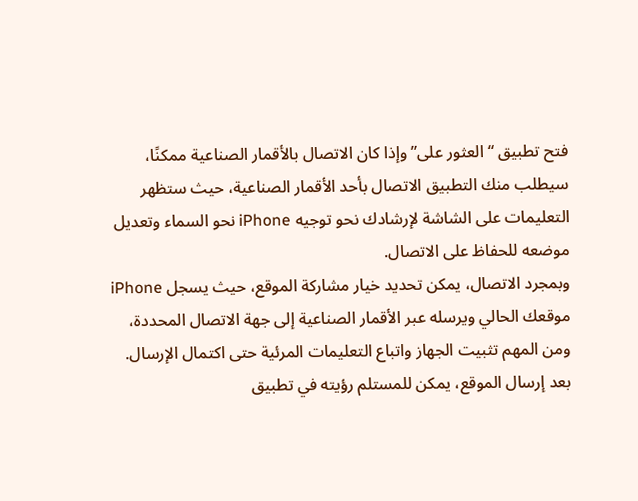فتح تطبيق “العثور على” وإذا كان الاتصال بالأقمار الصناعية ممكنًا، سيطلب منك التطبيق الاتصال بأحد الأقمار الصناعية، حيث ستظهر التعليمات على الشاشة لإرشادك نحو توجيه iPhone نحو السماء وتعديل موضعه للحفاظ على الاتصال.
وبمجرد الاتصال، يمكن تحديد خيار مشاركة الموقع، حيث يسجل iPhone موقعك الحالي ويرسله عبر الأقمار الصناعية إلى جهة الاتصال المحددة، ومن المهم تثبيت الجهاز واتباع التعليمات المرئية حتى اكتمال الإرسال.
بعد إرسال الموقع، يمكن للمستلم رؤيته في تطبيق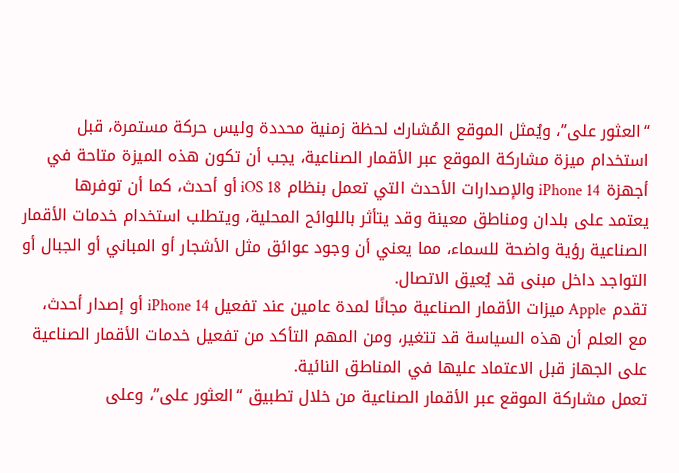“العثور على”، ويُمثل الموقع المُشارك لحظة زمنية محددة وليس حركة مستمرة، قبل استخدام ميزة مشاركة الموقع عبر الأقمار الصناعية، يجب أن تكون هذه الميزة متاحة في أجهزة iPhone 14 والإصدارات الأحدث التي تعمل بنظام iOS 18 أو أحدث، كما أن توفرها يعتمد على بلدان ومناطق معينة وقد يتأثر باللوائح المحلية، ويتطلب استخدام خدمات الأقمار الصناعية رؤية واضحة للسماء، مما يعني أن وجود عوائق مثل الأشجار أو المباني أو الجبال أو التواجد داخل مبنى قد يُعيق الاتصال.
تقدم Apple ميزات الأقمار الصناعية مجانًا لمدة عامين عند تفعيل iPhone 14 أو إصدار أحدث، مع العلم أن هذه السياسة قد تتغير، ومن المهم التأكد من تفعيل خدمات الأقمار الصناعية على الجهاز قبل الاعتماد عليها في المناطق النائية.
تعمل مشاركة الموقع عبر الأقمار الصناعية من خلال تطبيق “العثور على”، وعلى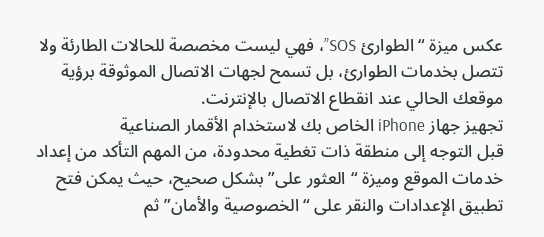عكس ميزة “الطوارئ SOS”، فهي ليست مخصصة للحالات الطارئة ولا تتصل بخدمات الطوارئ، بل تسمح لجهات الاتصال الموثوقة برؤية موقعك الحالي عند انقطاع الاتصال بالإنترنت.
تجهيز جهاز iPhone الخاص بك لاستخدام الأقمار الصناعية
قبل التوجه إلى منطقة ذات تغطية محدودة، من المهم التأكد من إعداد خدمات الموقع وميزة “العثور على” بشكل صحيح، حيث يمكن فتح تطبيق الإعدادات والنقر على “الخصوصية والأمان” ثم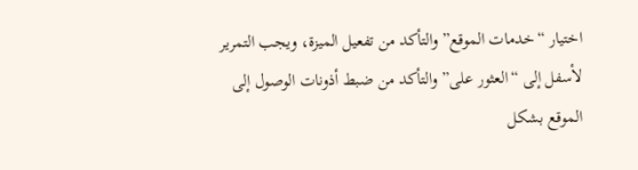اختيار “خدمات الموقع” والتأكد من تفعيل الميزة، ويجب التمرير لأسفل إلى “العثور على” والتأكد من ضبط أذونات الوصول إلى الموقع بشكل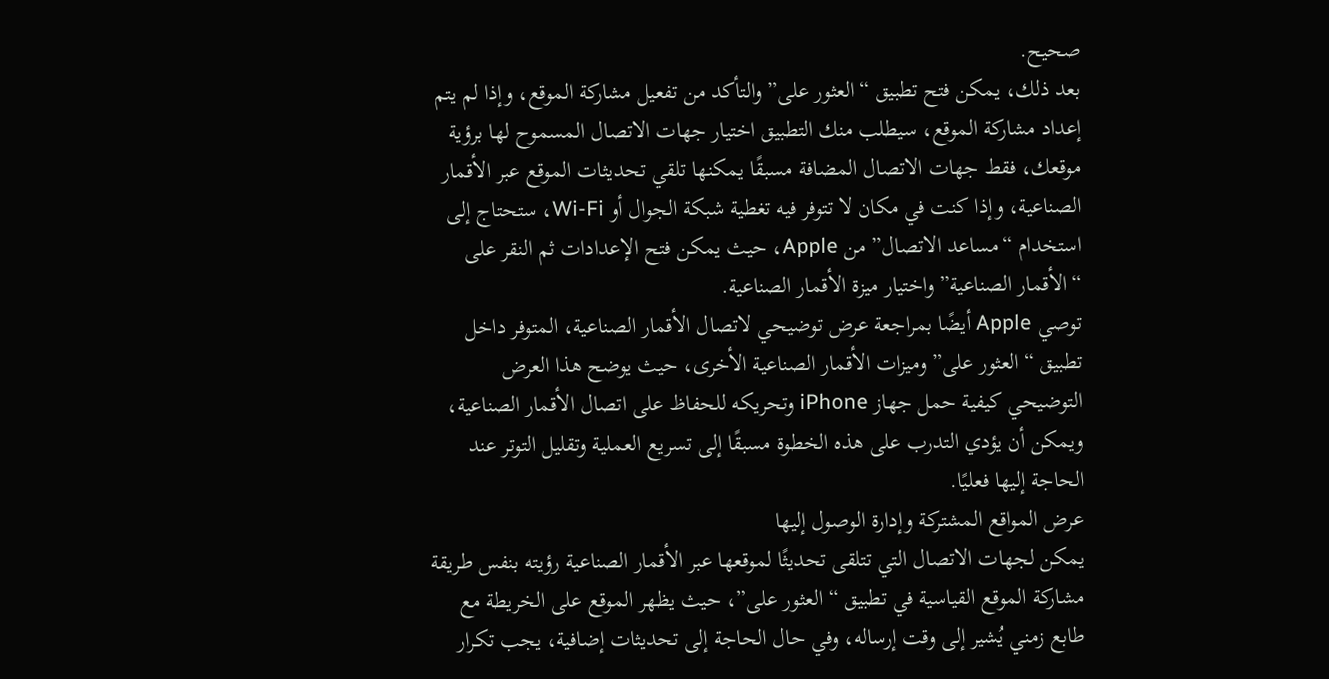صحيح.
بعد ذلك، يمكن فتح تطبيق “العثور على” والتأكد من تفعيل مشاركة الموقع، وإذا لم يتم إعداد مشاركة الموقع، سيطلب منك التطبيق اختيار جهات الاتصال المسموح لها برؤية موقعك، فقط جهات الاتصال المضافة مسبقًا يمكنها تلقي تحديثات الموقع عبر الأقمار الصناعية، وإذا كنت في مكان لا تتوفر فيه تغطية شبكة الجوال أو Wi-Fi، ستحتاج إلى استخدام “مساعد الاتصال” من Apple، حيث يمكن فتح الإعدادات ثم النقر على “الأقمار الصناعية” واختيار ميزة الأقمار الصناعية.
توصي Apple أيضًا بمراجعة عرض توضيحي لاتصال الأقمار الصناعية، المتوفر داخل تطبيق “العثور على” وميزات الأقمار الصناعية الأخرى، حيث يوضح هذا العرض التوضيحي كيفية حمل جهاز iPhone وتحريكه للحفاظ على اتصال الأقمار الصناعية، ويمكن أن يؤدي التدرب على هذه الخطوة مسبقًا إلى تسريع العملية وتقليل التوتر عند الحاجة إليها فعليًا.
عرض المواقع المشتركة وإدارة الوصول إليها
يمكن لجهات الاتصال التي تتلقى تحديثًا لموقعها عبر الأقمار الصناعية رؤيته بنفس طريقة مشاركة الموقع القياسية في تطبيق “العثور على”، حيث يظهر الموقع على الخريطة مع طابع زمني يُشير إلى وقت إرساله، وفي حال الحاجة إلى تحديثات إضافية، يجب تكرار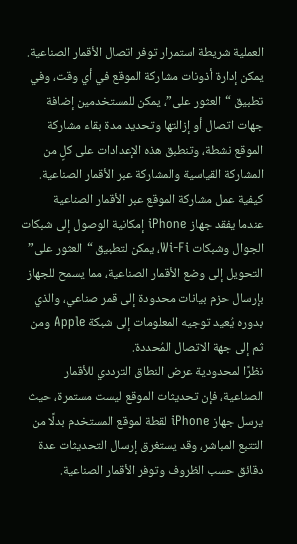العملية شريطة استمرار توفر اتصال الأقمار الصناعية.
يمكن إدارة أذونات مشاركة الموقع في أي وقت، وفي تطبيق “العثور على”، يمكن للمستخدمين إضافة جهات اتصال أو إزالتها وتحديد مدة بقاء مشاركة الموقع نشطة، وتنطبق هذه الإعدادات على كلٍ من المشاركة القياسية والمشاركة عبر الأقمار الصناعية.
كيفية عمل مشاركة الموقع عبر الأقمار الصناعية
عندما يفقد جهاز iPhone إمكانية الوصول إلى شبكات الجوال وشبكات Wi-Fi، يمكن لتطبيق “العثور على” التحويل إلى وضع الأقمار الصناعية، مما يسمح للجهاز بإرسال حزم بيانات محدودة إلى قمر صناعي، والذي بدوره يُعيد توجيه المعلومات إلى شبكة Apple ومن ثم إلى جهة الاتصال المُحددة.
نظرًا لمحدودية عرض النطاق الترددي للأقمار الصناعية، فإن تحديثات الموقع ليست مستمرة، حيث يرسل جهاز iPhone لقطة لموقع المستخدم بدلًا من التتبع المباشر، وقد يستغرق إرسال التحديثات عدة دقائق حسب الظروف وتوفر الأقمار الصناعية.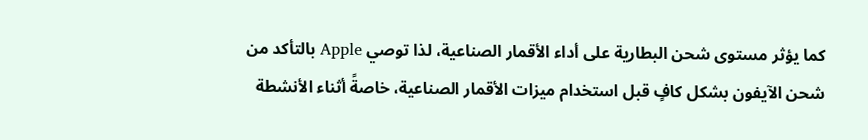كما يؤثر مستوى شحن البطارية على أداء الأقمار الصناعية، لذا توصي Apple بالتأكد من شحن الآيفون بشكل كافٍ قبل استخدام ميزات الأقمار الصناعية، خاصةً أثناء الأنشطة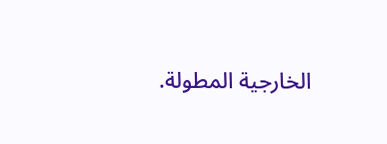الخارجية المطولة.